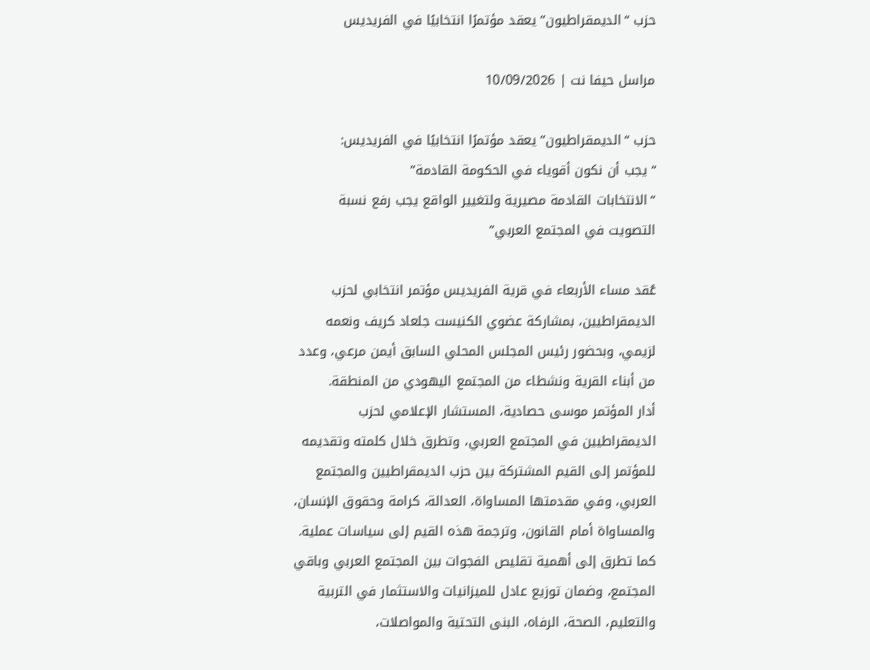حزب “الديمقراطيون” يعقد مؤتمرًا انتخابيًا في الفريديس

مراسل حيفا نت | 10/09/2026

حزب “الديمقراطيون” يعقد مؤتمرًا انتخابيًا في الفريديس:
“يجب أن نكون أقوياء في الحكومة القادمة”
“الانتخابات القادمة مصيرية ولتغيير الواقع يجب رفع نسبة التصويت في المجتمع العربي”

عُقد مساء الأربعاء في قرية الفريديس مؤتمر انتخابي لحزب الديمقراطيين، بمشاركة عضوي الكنيست جلعاد كريف ونعمه لزيمي، وبحضور رئيس المجلس المحلي السابق أيمن مرعي، وعدد من أبناء القرية ونشطاء من المجتمع اليهودي من المنطقة.
أدار المؤتمر موسى حصادية، المستشار الإعلامي لحزب الديمقراطيين في المجتمع العربي، وتطرق خلال كلمته وتقديمه للمؤتمر إلى القيم المشتركة بين حزب الديمقراطيين والمجتمع العربي، وفي مقدمتها المساواة، العدالة، كرامة وحقوق الإنسان، والمساواة أمام القانون، وترجمة هذه القيم إلى سياسات عملية. كما تطرق إلى أهمية تقليص الفجوات بين المجتمع العربي وباقي المجتمع، وضمان توزيع عادل للميزانيات والاستثمار في التربية والتعليم، الصحة، الرفاه، البنى التحتية والمواصلات،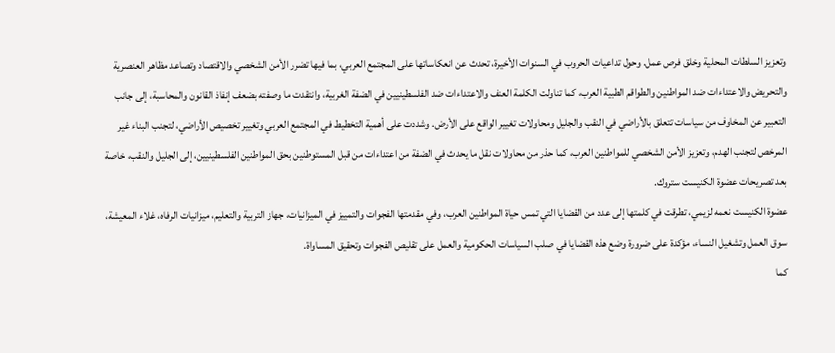وتعزيز السلطات المحلية وخلق فرص عمل. وحول تداعيات الحروب في السنوات الأخيرة، تحدث عن انعكاساتها على المجتمع العربي، بما فيها تضرر الأمن الشخصي والاقتصاد وتصاعد مظاهر العنصرية والتحريض والاعتداءات ضد المواطنين والطواقم الطبية العرب، كما تناولت الكلمة العنف والاعتداءات ضد الفلسطينيين في الضفة الغربية، وانتقدت ما وصفته بضعف إنفاذ القانون والمحاسبة، إلى جانب التعبير عن المخاوف من سياسات تتعلق بالأراضي في النقب والجليل ومحاولات تغيير الواقع على الأرض. وشددت على أهمية التخطيط في المجتمع العربي وتغيير تخصيص الأراضي، لتجنب البناء غير المرخص لتجنب الهدم، وتعزيز الأمن الشخصي للمواطنين العرب، كما حذر من محاولات نقل ما يحدث في الضفة من اعتداءات من قبل المستوطنين بحق المواطنين الفلسطينيين، إلى الجليل والنقب، خاصة بعد تصريحات عضوة الكنيست ستروك.
عضوة الكنيست نعمه لزيمي، تطرقت في كلمتها إلى عدد من القضايا التي تمس حياة المواطنين العرب، وفي مقدمتها الفجوات والتمييز في الميزانيات، جهاز التربية والتعليم، ميزانيات الرفاه، غلاء المعيشة، سوق العمل وتشغيل النساء، مؤكدة على ضرورة وضع هذه القضايا في صلب السياسات الحكومية والعمل على تقليص الفجوات وتحقيق المساواة.
كما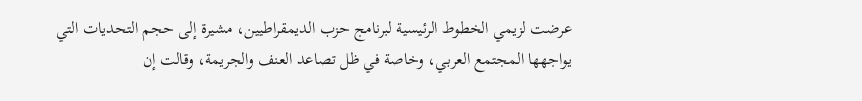عرضت لزيمي الخطوط الرئيسية لبرنامج حزب الديمقراطيين، مشيرة إلى حجم التحديات التي يواجهها المجتمع العربي، وخاصة في ظل تصاعد العنف والجريمة، وقالت إن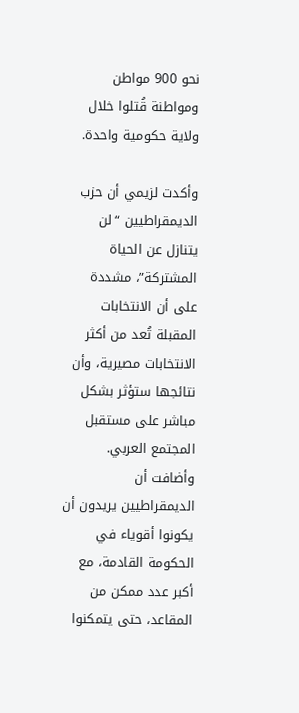نحو 900 مواطن ومواطنة قُتلوا خلال ولاية حكومية واحدة.

وأكدت لزيمي أن حزب الديمقراطيين “لن يتنازل عن الحياة المشتركة”، مشددة على أن الانتخابات المقبلة تُعد من أكثر الانتخابات مصيرية، وأن نتائجها ستؤثر بشكل مباشر على مستقبل المجتمع العربي.
وأضافت أن الديمقراطيين يريدون أن يكونوا أقوياء في الحكومة القادمة، مع أكبر عدد ممكن من المقاعد، حتى يتمكنوا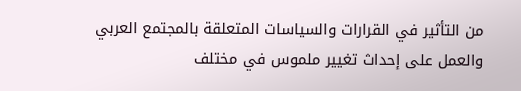من التأثير في القرارات والسياسات المتعلقة بالمجتمع العربي والعمل على إحداث تغيير ملموس في مختلف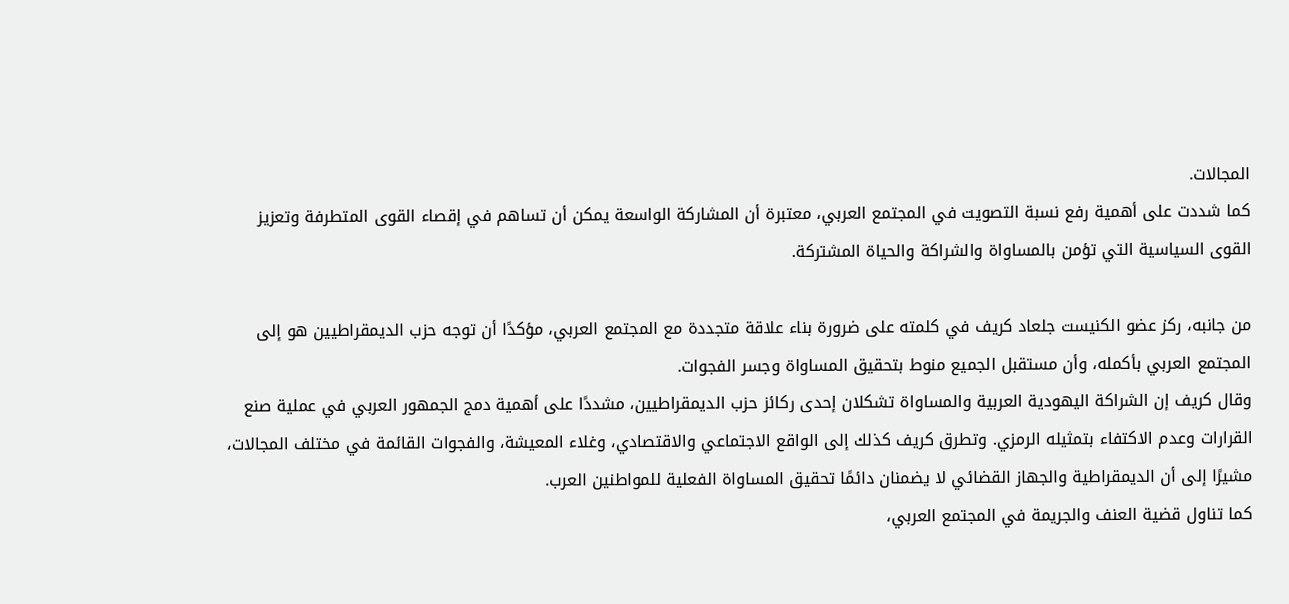المجالات.
كما شددت على أهمية رفع نسبة التصويت في المجتمع العربي، معتبرة أن المشاركة الواسعة يمكن أن تساهم في إقصاء القوى المتطرفة وتعزيز القوى السياسية التي تؤمن بالمساواة والشراكة والحياة المشتركة.

من جانبه، ركز عضو الكنيست جلعاد كريف في كلمته على ضرورة بناء علاقة متجددة مع المجتمع العربي، مؤكدًا أن توجه حزب الديمقراطيين هو إلى المجتمع العربي بأكمله، وأن مستقبل الجميع منوط بتحقيق المساواة وجسر الفجوات.
وقال كريف إن الشراكة اليهودية العربية والمساواة تشكلان إحدى ركائز حزب الديمقراطيين، مشددًا على أهمية دمج الجمهور العربي في عملية صنع القرارات وعدم الاكتفاء بتمثيله الرمزي. وتطرق كريف كذلك إلى الواقع الاجتماعي والاقتصادي، وغلاء المعيشة، والفجوات القائمة في مختلف المجالات، مشيرًا إلى أن الديمقراطية والجهاز القضائي لا يضمنان دائمًا تحقيق المساواة الفعلية للمواطنين العرب.
كما تناول قضية العنف والجريمة في المجتمع العربي،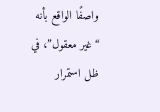واصفًا الواقع بأنه “غير معقول”، في ظل استمرار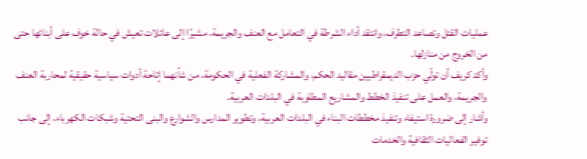عمليات القتل وتصاعد التطرف، وانتقد أداء الشرطة في التعامل مع العنف والجريمة، مشيرًا إلى عائلات تعيش في حالة خوف على أبنائها حتى من الخروج من منازلها.
وأكد كريف أن تولّي حزب الديمقراطيين مقاليد الحكم، والمشاركة الفعلية في الحكومة، من شأنهما إتاحة أدوات سياسية حقيقية لمحاربة العنف والجريمة، والعمل على تنفيذ الخطط والمشاريع المطلوبة في البلدات العربية.
وأشار إلى ضرورة استيفاء وتنفيذ مخططات البناء في البلدات العربية، وتطوير المدارس والشوارع والبنى التحتية وشبكات الكهرباء، إلى جانب توفير الفعاليات الثقافية والخدمات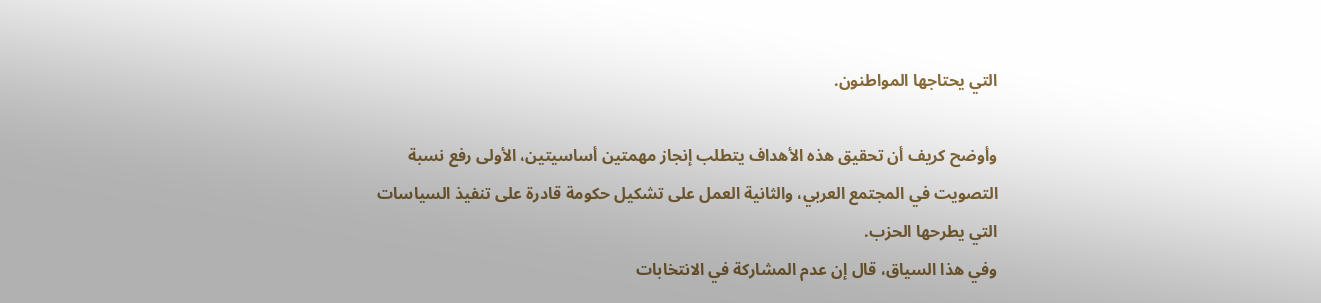التي يحتاجها المواطنون.

وأوضح كريف أن تحقيق هذه الأهداف يتطلب إنجاز مهمتين أساسيتين، الأولى رفع نسبة التصويت في المجتمع العربي، والثانية العمل على تشكيل حكومة قادرة على تنفيذ السياسات التي يطرحها الحزب.
وفي هذا السياق، قال إن عدم المشاركة في الانتخابات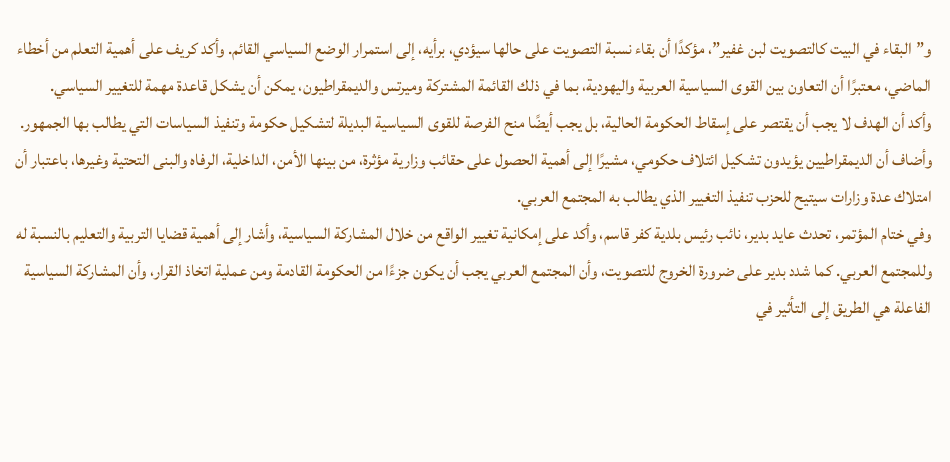و”البقاء في البيت كالتصويت لبن غفير”، مؤكدًا أن بقاء نسبة التصويت على حالها سيؤدي، برأيه، إلى استمرار الوضع السياسي القائم. وأكد كريف على أهمية التعلم من أخطاء الماضي، معتبرًا أن التعاون بين القوى السياسية العربية واليهودية، بما في ذلك القائمة المشتركة وميرتس والديمقراطيون، يمكن أن يشكل قاعدة مهمة للتغيير السياسي.
وأكد أن الهدف لا يجب أن يقتصر على إسقاط الحكومة الحالية، بل يجب أيضًا منح الفرصة للقوى السياسية البديلة لتشكيل حكومة وتنفيذ السياسات التي يطالب بها الجمهور. وأضاف أن الديمقراطيين يؤيدون تشكيل ائتلاف حكومي، مشيرًا إلى أهمية الحصول على حقائب وزارية مؤثرة، من بينها الأمن، الداخلية، الرفاه والبنى التحتية وغيرها، باعتبار أن امتلاك عدة وزارات سيتيح للحزب تنفيذ التغيير الذي يطالب به المجتمع العربي.
وفي ختام المؤتمر، تحدث عايد بدير، نائب رئيس بلدية كفر قاسم، وأكد على إمكانية تغيير الواقع من خلال المشاركة السياسية، وأشار إلى أهمية قضايا التربية والتعليم بالنسبة له وللمجتمع العربي. كما شدد بدير على ضرورة الخروج للتصويت، وأن المجتمع العربي يجب أن يكون جزءًا من الحكومة القادمة ومن عملية اتخاذ القرار، وأن المشاركة السياسية الفاعلة هي الطريق إلى التأثير في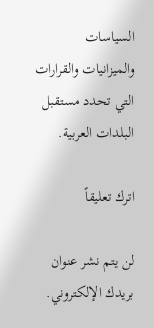السياسات والميزانيات والقرارات التي تحدد مستقبل البلدات العربية.

اترك تعليقاً

لن يتم نشر عنوان بريدك الإلكتروني.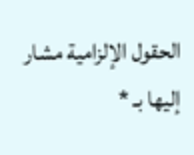الحقول الإلزامية مشار إليها بـ *